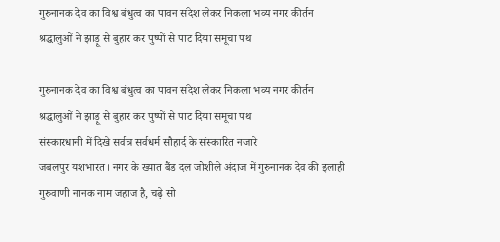गुरुनानक देव का विश्व बंधुत्व का पावन संदेश लेकर निकला भव्य नगर कीर्तन
श्रद्धालुओं ने झाड़ू से बुहार कर पुष्पों से पाट दिया समूचा पथ

गुरुनानक देव का विश्व बंधुत्व का पावन संदेश लेकर निकला भव्य नगर कीर्तन
श्रद्धालुओं ने झाड़ू से बुहार कर पुष्पों से पाट दिया समूचा पथ
संस्कारधानी में दिखे सर्वत्र सर्वधर्म सौहार्द के संस्कारित नजारे
जबलपुर यशभारत। नगर के ख्यात बैंड दल जोशीले अंदाज में गुरुनानक देव की इलाही गुरुवाणी नानक नाम जहाज है, चढ़े सो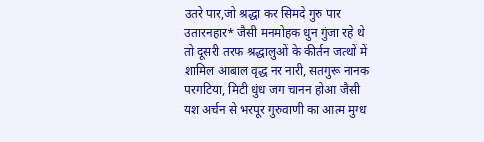उतरे पार,जो श्रद्धा कर सिमदे गुरु पार उतारनहार* जैसी मनमोहक धुन गुंजा रहे थे तो दूसरी तरफ श्रद्धालुओं के कीर्तन जत्थों में शामिल आबाल वृद्ध नर नारी, सतगुरू नानक परगटिया, मिटी धुंध जग चानन होआ जैसी यश अर्चन से भरपूर गुरुवाणी का आत्म मुग्ध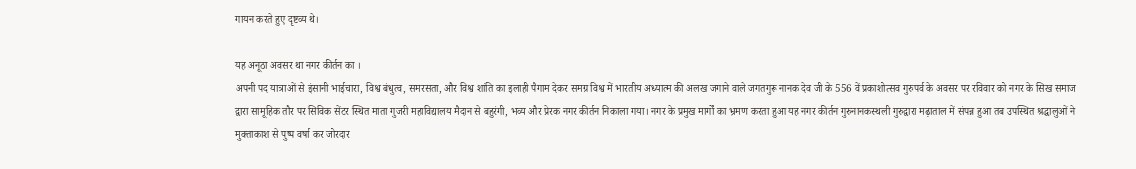गायन करते हुए दृष्टव्य थे।

यह अनूठा अवसर था नगर कीर्तन का ।
अपनी पद यात्राओं से इंसानी भाईचारा, विश्व बंधुत्व, समरसता, और विश्व शांति का इलाही पैगाम देकर समग्र विश्व में भारतीय अध्यात्म की अलख जगाने वाले जगतगुरू नानक देव जी के 556 वें प्रकाशोत्सव गुरुपर्व के अवसर पर रविवार को नगर के सिख समाज द्वारा सामूहिक तौर पर सिविक सेंटर स्थित माता गुजरी महाविद्यालय मैदान से बहुरंगी, भव्य और प्रेरक नगर कीर्तन निकाला गया। नगर के प्रमुख मार्गों का भ्रमण करता हुआ यह नगर कीर्तन गुरुनानकस्थली गुरुद्वारा मढ़ाताल में संपन्न हुआ तब उपस्थित श्रद्धालुओं ने मुक्ताकाश से पुष्प वर्षा कर जोरदार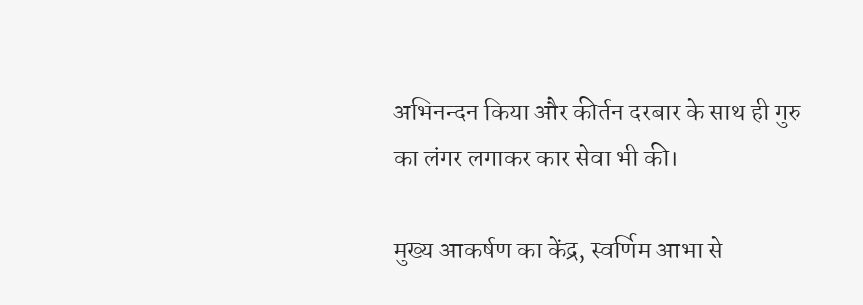अभिनन्दन किया और कीर्तन दरबार के साथ ही गुरु का लंगर लगाकर कार सेवा भी की।

मुख्य आकर्षण का केंद्र, स्वर्णिम आभा से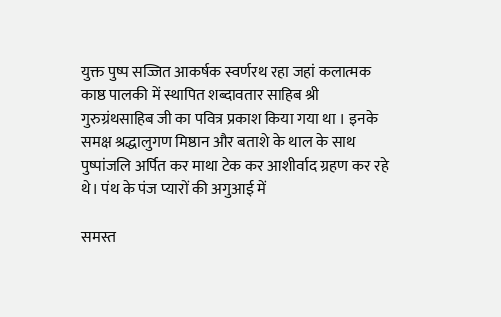युक्त पुष्प सज्जित आकर्षक स्वर्णरथ रहा जहां कलात्मक काष्ठ पालकी में स्थापित शब्दावतार साहिब श्री गुरुग्रंथसाहिब जी का पवित्र प्रकाश किया गया था । इनके समक्ष श्रद्धालुगण मिष्ठान और बताशे के थाल के साथ पुष्पांजलि अर्पित कर माथा टेक कर आशीर्वाद ग्रहण कर रहे थे। पंथ के पंज प्यारों की अगुआई में

समस्त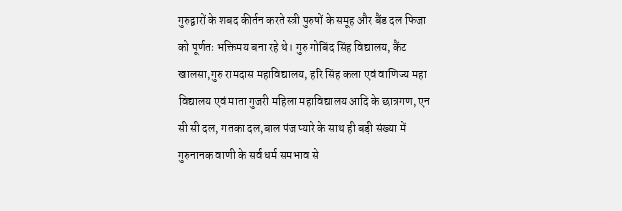गुरुद्वारों के शबद कीर्तन करते स्त्री पुरुषों के समूह और बैंड दल फिजा को पूर्णतः भक्तिमय बना रहे थे। गुरु गोबिंद सिंह विद्यालय, कैंट खालसा,गुरु रामदास महाविद्यालय, हरि सिंह कला एवं वाणिज्य महा विद्यालय एवं माता गुजरी महिला महाविद्यालय आदि के छात्रगण, एन सी सी दल, गतका दल,बाल पंज प्यारे के साथ ही बड़ी संख्या में गुरुनानक वाणी के सर्व धर्म समभाव से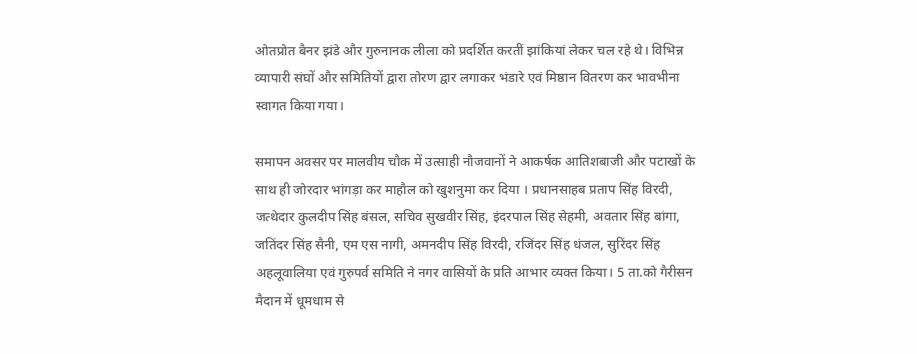ओतप्रोत बैनर झंडे और गुरुनानक लीला को प्रदर्शित करतीं झांकियां लेकर चल रहे थे। विभिन्न व्यापारी संघों और समितियों द्वारा तोरण द्वार लगाकर भंडारे एवं मिष्ठान वितरण कर भावभीना स्वागत किया गया।

समापन अवसर पर मालवीय चौक में उत्साही नौजवानों ने आकर्षक आतिशबाजी और पटाखों के साथ ही जोरदार भांगड़ा कर माहौल को खुशनुमा कर दिया । प्रधानसाहब प्रताप सिंह विरदी, जत्थेदार कुलदीप सिंह बंसल, सचिव सुखवीर सिंह, इंदरपाल सिंह सेहमी, अवतार सिंह बांगा, जतिंदर सिंह सैनी, एम एस नागी, अमनदीप सिंह विरदी, रजिंदर सिंह धंजल, सुरिंदर सिंह अहलूवालिया एवं गुरुपर्व समिति ने नगर वासियों के प्रति आभार व्यक्त किया। 5 ता.को गैरीसन मैदान में धूमधाम से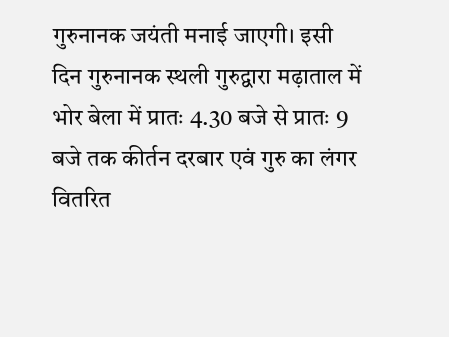गुरुनानक जयंती मनाई जाएगी। इसी दिन गुरुनानक स्थली गुरुद्वारा मढ़ाताल में भोर बेला में प्रातः 4.30 बजे से प्रातः 9 बजे तक कीर्तन दरबार एवं गुरु का लंगर वितरित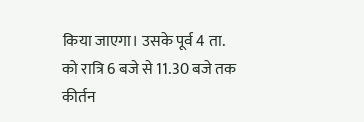किया जाएगा। उसके पूर्व 4 ता. को रात्रि 6 बजे से 11.30 बजे तक कीर्तन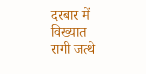दरबार में विख्यात रागी जत्थे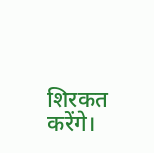शिरकत करेंगे।